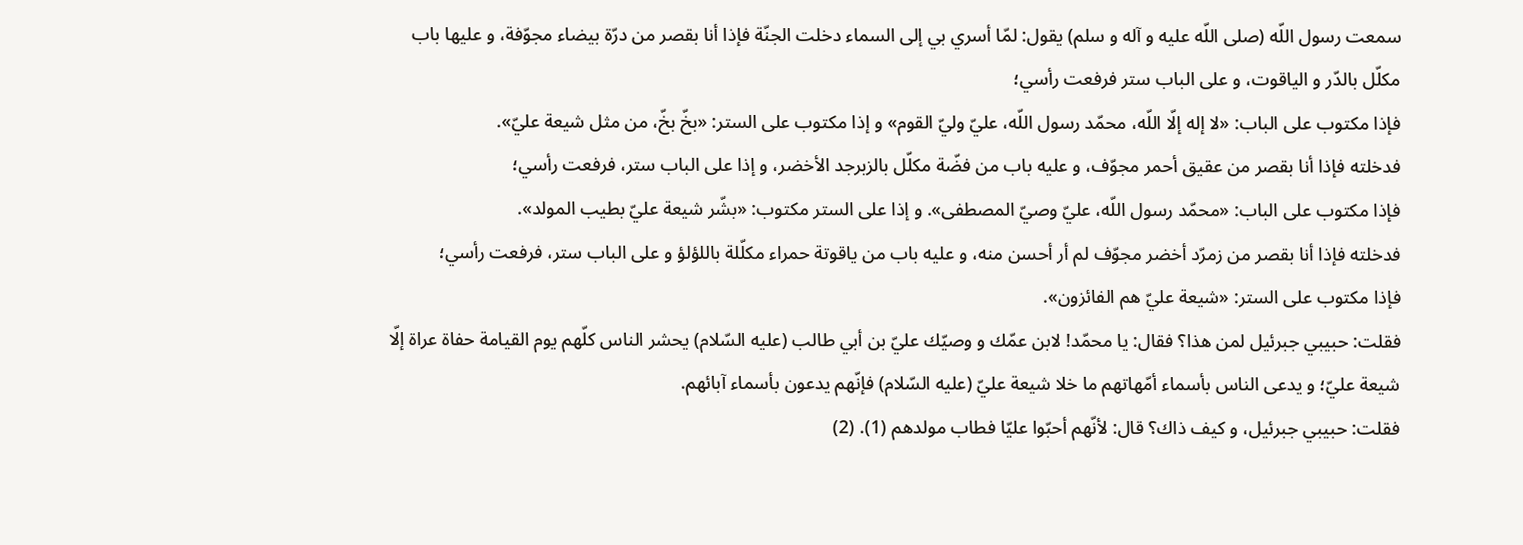سمعت رسول اللّه (صلى اللّه عليه و آله و سلم) يقول: لمّا أسري بي إلى السماء دخلت الجنّة فإذا أنا بقصر من درّة بيضاء مجوّفة، و عليها باب مكلّل بالدّر و الياقوت، و على الباب ستر فرفعت رأسي؛
فإذا مكتوب على الباب: «لا إله إلّا اللّه، محمّد رسول اللّه، عليّ وليّ القوم» و إذا مكتوب على الستر: «بخّ بخّ، من مثل شيعة عليّ».
فدخلته فإذا أنا بقصر من عقيق أحمر مجوّف، و عليه باب من فضّة مكلّل بالزبرجد الأخضر، و إذا على الباب ستر، فرفعت رأسي؛
فإذا مكتوب على الباب: «محمّد رسول اللّه، عليّ وصيّ المصطفى». و إذا على الستر مكتوب: «بشّر شيعة عليّ بطيب المولد».
فدخلته فإذا أنا بقصر من زمرّد أخضر مجوّف لم أر أحسن منه، و عليه باب من ياقوتة حمراء مكلّلة باللؤلؤ و على الباب ستر، فرفعت رأسي؛
فإذا مكتوب على الستر: «شيعة عليّ هم الفائزون».
فقلت: حبيبي جبرئيل لمن هذا؟ فقال: يا محمّد! لابن عمّك و وصيّك عليّ بن أبي طالب (عليه السّلام) يحشر الناس كلّهم يوم القيامة حفاة عراة إلّا شيعة عليّ؛ و يدعى الناس بأسماء أمّهاتهم ما خلا شيعة عليّ (عليه السّلام) فإنّهم يدعون بأسماء آبائهم.
فقلت: حبيبي جبرئيل، و كيف ذاك؟ قال: لأنّهم أحبّوا عليّا فطاب مولدهم (1). (2)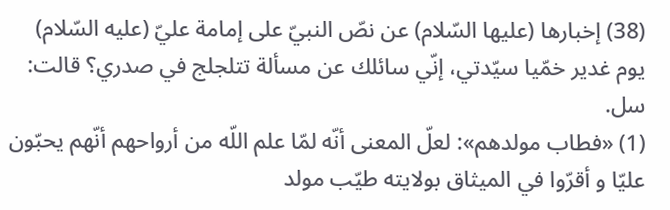(38) إخبارها (عليها السّلام) عن نصّ النبيّ على إمامة عليّ (عليه السّلام) يوم غدير خمّيا سيّدتي، إنّي سائلك عن مسألة تتلجلج في صدري؟ قالت: سل.
(1) «فطاب مولدهم»: لعلّ المعنى أنّه لمّا علم اللّه من أرواحهم أنّهم يحبّون عليّا و أقرّوا في الميثاق بولايته طيّب مولد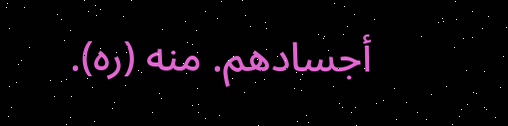أجسادهم. منه (ره).